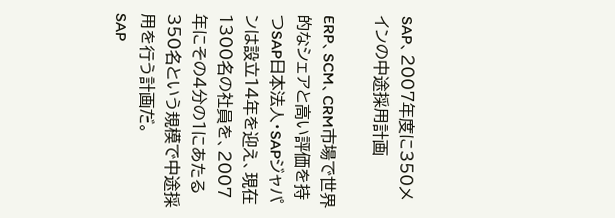SAP、2007年度に350メインの中途採用計画

ERP、SCM、CRM市場で世界的なシェアと高い評価を持つSAP日本法人・SAPジャパンは設立14年を迎え、現在1300名の社員を、2007年にその4分の1にあたる350名という規模で中途採用を行う計画だ。
SAP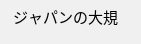ジャパンの大規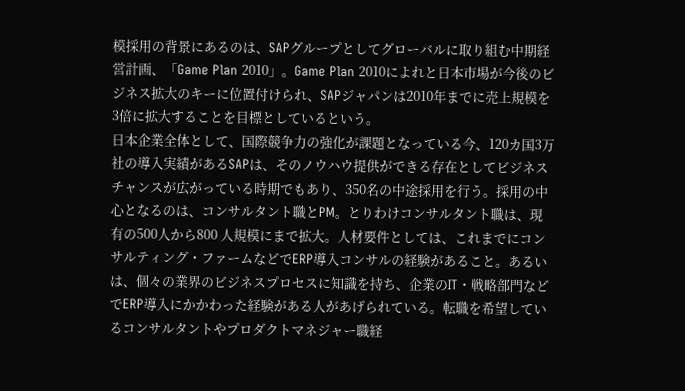模採用の背景にあるのは、SAPグループとしてグローバルに取り組む中期経営計画、「Game Plan 2010」。Game Plan 2010によれと日本市場が今後のビジネス拡大のキーに位置付けられ、SAPジャパンは2010年までに売上規模を3倍に拡大することを目標としているという。
日本企業全体として、国際競争力の強化が課題となっている今、120カ国3万社の導入実績があるSAPは、そのノウハウ提供ができる存在としてビジネスチャンスが広がっている時期でもあり、350名の中途採用を行う。採用の中心となるのは、コンサルタント職とPM。とりわけコンサルタント職は、現有の500人から800 人規模にまで拡大。人材要件としては、これまでにコンサルティング・ファームなどでERP導入コンサルの経験があること。あるいは、個々の業界のビジネスプロセスに知識を持ち、企業のIT・戦略部門などでERP導入にかかわった経験がある人があげられている。転職を希望しているコンサルタントやプロダクトマネジャー職経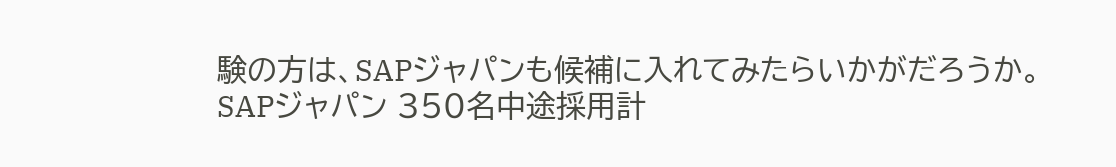験の方は、SAPジャパンも候補に入れてみたらいかがだろうか。
SAPジャパン 350名中途採用計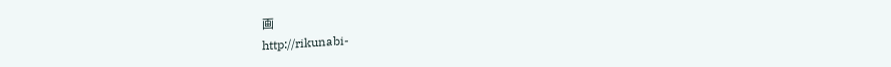画
http://rikunabi-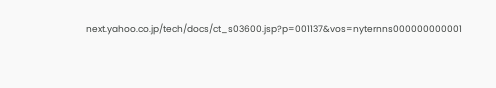next.yahoo.co.jp/tech/docs/ct_s03600.jsp?p=001137&vos=nyternns000000000001